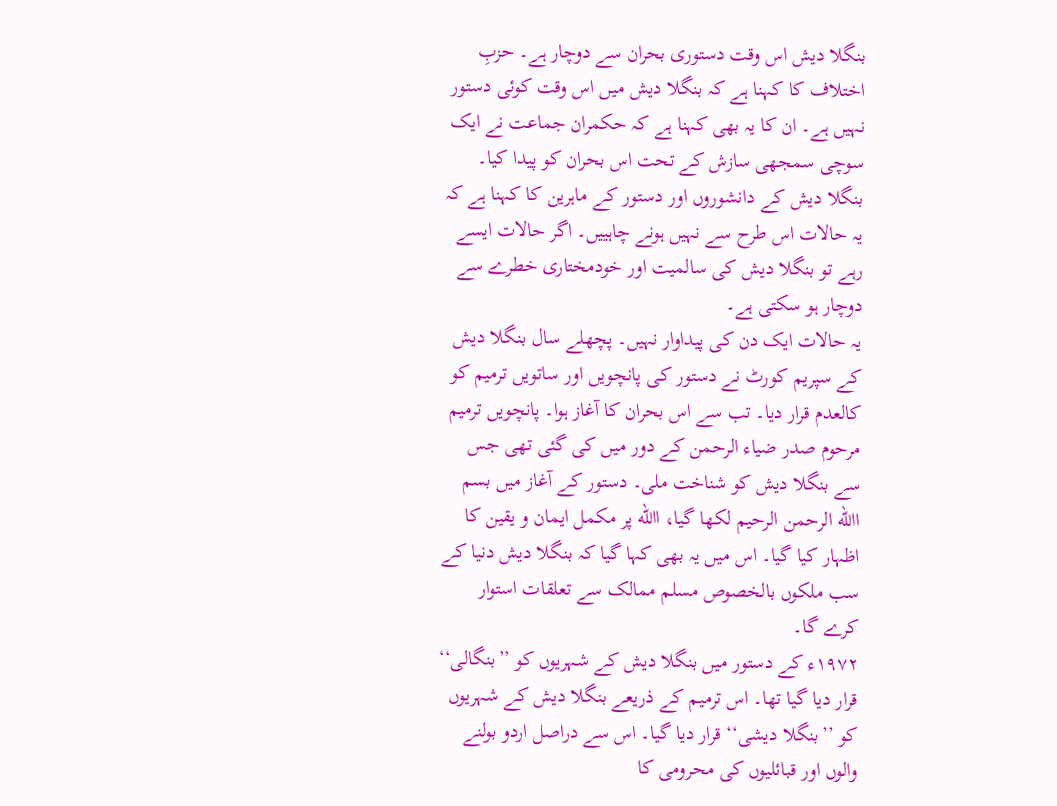بنگلا دیش اس وقت دستوری بحران سے دوچار ہے۔ حزبِ اختلاف کا کہنا ہے کہ بنگلا دیش میں اس وقت کوئی دستور نہیں ہے۔ ان کا یہ بھی کہنا ہے کہ حکمران جماعت نے ایک سوچی سمجھی سازش کے تحت اس بحران کو پیدا کیا۔ بنگلا دیش کے دانشوروں اور دستور کے ماہرین کا کہنا ہے کہ یہ حالات اس طرح سے نہیں ہونے چاہییں۔ اگر حالات ایسے رہے تو بنگلا دیش کی سالمیت اور خودمختاری خطرے سے دوچار ہو سکتی ہے۔
یہ حالات ایک دن کی پیداوار نہیں۔ پچھلے سال بنگلا دیش کے سپریم کورٹ نے دستور کی پانچویں اور ساتویں ترمیم کو کالعدم قرار دیا۔ تب سے اس بحران کا آغاز ہوا۔ پانچویں ترمیم مرحوم صدر ضیاء الرحمن کے دور میں کی گئی تھی جس سے بنگلا دیش کو شناخت ملی۔ دستور کے آغاز میں بسم االله الرحمن الرحیم لکھا گیا، االله پر مکمل ایمان و یقین کا اظہار کیا گیا۔ اس میں یہ بھی کہا گیا کہ بنگلا دیش دنیا کے سب ملکوں بالخصوص مسلم ممالک سے تعلقات استوار کرے گا۔
۱۹۷۲ء کے دستور میں بنگلا دیش کے شہریوں کو ’’بنگالی‘‘ قرار دیا گیا تھا۔ اس ترمیم کے ذریعے بنگلا دیش کے شہریوں کو ’’بنگلا دیشی‘‘ قرار دیا گیا۔ اس سے دراصل اردو بولنے والوں اور قبائلیوں کی محرومی کا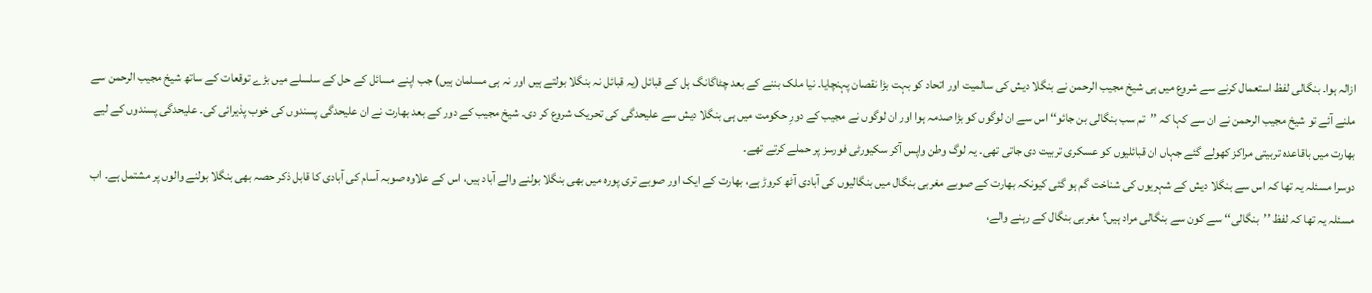ازالہ ہوا۔ بنگالی لفظ استعمال کرنے سے شروع میں ہی شیخ مجیب الرحمن نے بنگلا دیش کی سالمیت اور اتحاد کو بہت بڑا نقصان پہنچایا۔ نیا ملک بننے کے بعد چٹاگانگ ہل کے قبائل (یہ قبائل نہ بنگلا بولتے ہیں اور نہ ہی مسلمان ہیں) جب اپنے مسائل کے حل کے سلسلے میں بڑے توقعات کے ساتھ شیخ مجیب الرحمن سے ملنے آئے تو شیخ مجیب الرحمن نے ان سے کہا کہ ’’تم سب بنگالی بن جائو‘‘ اس سے ان لوگوں کو بڑا صدمہ ہوا اور ان لوگوں نے مجیب کے دورِ حکومت میں ہی بنگلا دیش سے علیحدگی کی تحریک شروع کر دی۔ شیخ مجیب کے دور کے بعد بھارت نے ان علیحدگی پسندوں کی خوب پذیرائی کی۔ علیحدگی پسندوں کے لیے بھارت میں باقاعدہ تربیتی مراکز کھولے گئے جہاں ان قبائلیوں کو عسکری تربیت دی جاتی تھی۔ یہ لوگ وطن واپس آکر سکیورٹی فورسز پر حملے کرتے تھے۔
دوسرا مسئلہ یہ تھا کہ اس سے بنگلا دیش کے شہریوں کی شناخت گم ہو گئی کیونکہ بھارت کے صوبے مغربی بنگال میں بنگالیوں کی آبادی آٹھ کروڑ ہے، بھارت کے ایک اور صوبے تری پورہ میں بھی بنگلا بولنے والے آباد ہیں، اس کے علاوہ صوبہ آسام کی آبادی کا قابل ذکر حصہ بھی بنگلا بولنے والوں پر مشتمل ہے۔ اب مسئلہ یہ تھا کہ لفظ ’’بنگالی‘‘ سے کون سے بنگالی مراد ہیں؟ مغربی بنگال کے رہنے والے،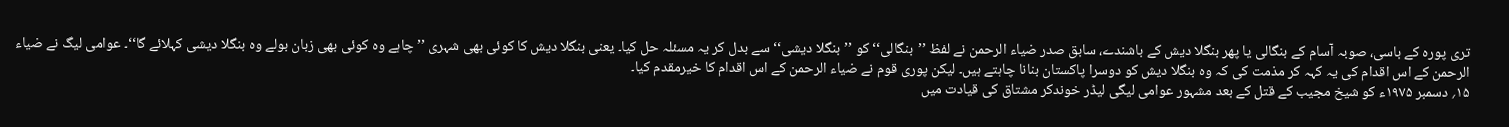تری پورہ کے باسی، صوبہ آسام کے بنگالی یا پھر بنگلا دیش کے باشندے، سابق صدر ضیاء الرحمن نے لفظ ’’بنگالی‘‘ کو ’’بنگلا دیشی‘‘ سے بدل کر یہ مسئلہ حل کیا۔ یعنی بنگلا دیش کا کوئی بھی شہری ’’چاہے وہ کوئی بھی زبان بولے وہ بنگلا دیشی کہلائے گا‘‘۔ عوامی لیگ نے ضیاء الرحمن کے اس اقدام کی یہ کہہ کر مذمت کی کہ وہ بنگلا دیش کو دوسرا پاکستان بنانا چاہتے ہیں۔ لیکن پوری قوم نے ضیاء الرحمن کے اس اقدام کا خیرمقدم کیا۔
۱۵؍ دسمبر ۱۹۷۵ء کو شیخ مجیب کے قتل کے بعد مشہور عوامی لیگی لیڈر خوندکر مشتاق کی قیادت میں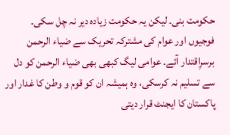حکومت بنی۔ لیکن یہ حکومت زیادہ دیر نہ چل سکی۔ فوجیوں اور عوام کی مشترکہ تحریک سے ضیاء الرحمن برسرِاقتدار آئے۔ عوامی لیگ کبھی بھی ضیاء الرحمن کو دل سے تسلیم نہ کرسکی، وہ ہمیشہ ان کو قوم و وطن کا غدار اور پاکستان کا ایجنٹ قرار دیتی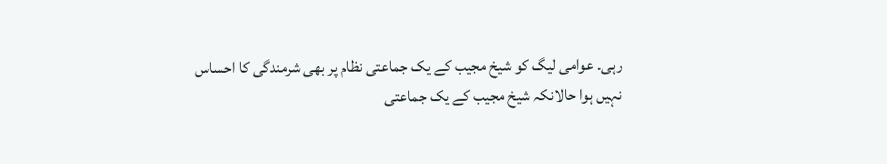رہی۔ عوامی لیگ کو شیخ مجیب کے یک جماعتی نظام پر بھی شرمندگی کا احساس نہیں ہوا حالانکہ شیخ مجیب کے یک جماعتی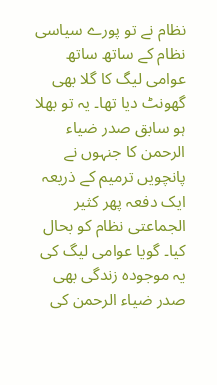نظام نے تو پورے سیاسی نظام کے ساتھ ساتھ عوامی لیگ کا گلا بھی گھونٹ دیا تھا۔ یہ تو بھلا ہو سابق صدر ضیاء الرحمن کا جنہوں نے پانچویں ترمیم کے ذریعہ ایک دفعہ پھر کثیر الجماعتی نظام کو بحال کیا۔ گویا عوامی لیگ کی یہ موجودہ زندگی بھی صدر ضیاء الرحمن کی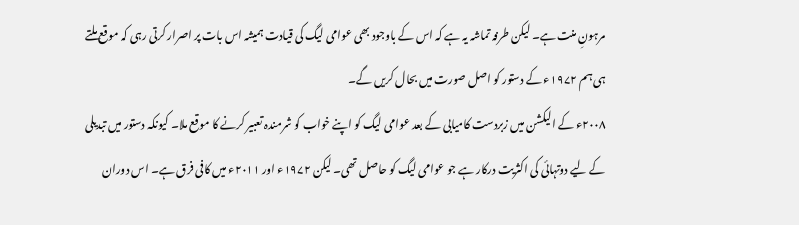مرہونِ منت ہے۔ لیکن طرفہ تماشہ یہ ہے کہ اس کے باوجود بھی عوامی لیگ کی قیادت ہمیشہ اس بات پر اصرار کرتی رہی کہ موقع ملتے ہی ہم ۱۹۷۲ء کے دستور کو اصل صورت میں بحال کریں گے۔
۲۰۰۸ء کے الیکشن میں زبردست کامیابی کے بعد عوامی لیگ کو اپنے خواب کو شرمندہ تعبیر کرنے کا موقع ملا۔ کیونکہ دستور میں تبدیلی کے لیے دوتہائی کی اکثریت درکار ہے جو عوامی لیگ کو حاصل تھی۔ لیکن ۱۹۷۲ء اور ۲۰۱۱ء میں کافی فرق ہے۔ اس دوران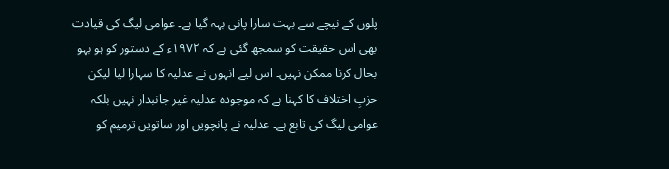پلوں کے نیچے سے بہت سارا پانی بہہ گیا ہے۔ عوامی لیگ کی قیادت بھی اس حقیقت کو سمجھ گئی ہے کہ ۱۹۷۲ء کے دستور کو ہو بہو بحال کرنا ممکن نہیں۔ اس لیے انہوں نے عدلیہ کا سہارا لیا لیکن حزبِ اختلاف کا کہنا ہے کہ موجودہ عدلیہ غیر جانبدار نہیں بلکہ عوامی لیگ کی تابع ہے۔ عدلیہ نے پانچویں اور ساتویں ترمیم کو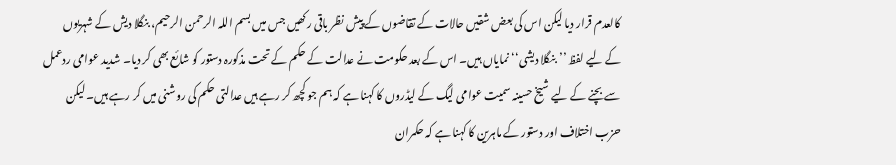کالعدم قرار دیا لیکن اس کی بعض شقیں حالات کے تقاضوں کے پیش نظر باقی رکھیں جس میں بسم اللہ الرحمن الرحیم، بنگلا دیش کے شہریوں کے لیے لفظ ’’بنگلا دیشی‘‘ نمایاں ہیں۔ اس کے بعد حکومت نے عدالت کے حکم کے تحت مذکورہ دستور کو شائع بھی کر دیا۔ شدید عوامی ردعمل سے بچنے کے لیے شیخ حسینہ سمیت عوامی لیگ کے لیڈروں کا کہنا ہے کہ ہم جو کچھ کر رہے ہیں عدالتی حکم کی روشنی میں کر رہے ہیں۔ لیکن حزب اختلاف اور دستور کے ماہرین کا کہنا ہے کہ حکمران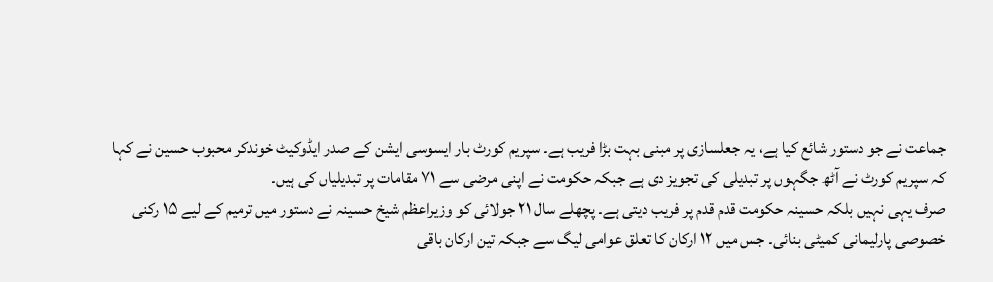جماعت نے جو دستور شائع کیا ہے، یہ جعلسازی پر مبنی بہت بڑا فریب ہے۔ سپریم کورٹ بار ایسوسی ایشن کے صدر ایڈوکیٹ خوندکر محبوب حسین نے کہا کہ سپریم کورٹ نے آٹھ جگہوں پر تبدیلی کی تجویز دی ہے جبکہ حکومت نے اپنی مرضی سے ۷۱ مقامات پر تبدیلیاں کی ہیں۔
صرف یہی نہیں بلکہ حسینہ حکومت قدم قدم پر فریب دیتی ہے۔ پچھلے سال ۲۱ جولائی کو وزیراعظم شیخ حسینہ نے دستور میں ترمیم کے لیے ۱۵ رکنی خصوصی پارلیمانی کمیٹی بنائی۔ جس میں ۱۲ ارکان کا تعلق عوامی لیگ سے جبکہ تین ارکان باقی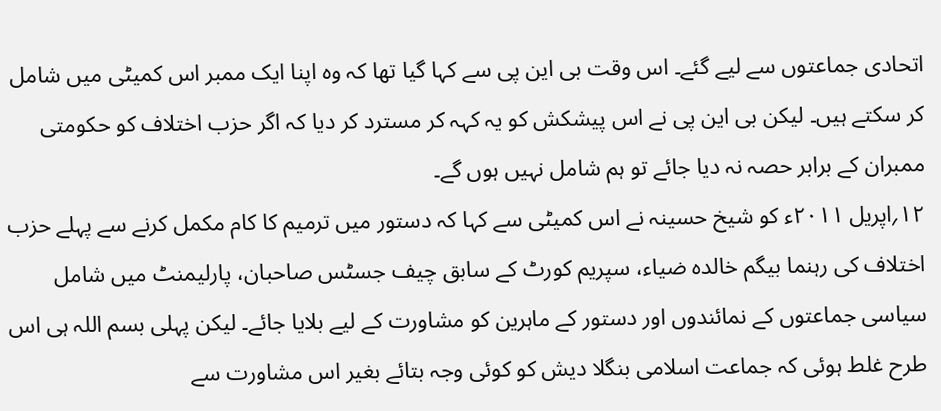اتحادی جماعتوں سے لیے گئے۔ اس وقت بی این پی سے کہا گیا تھا کہ وہ اپنا ایک ممبر اس کمیٹی میں شامل کر سکتے ہیں۔ لیکن بی این پی نے اس پیشکش کو یہ کہہ کر مسترد کر دیا کہ اگر حزب اختلاف کو حکومتی ممبران کے برابر حصہ نہ دیا جائے تو ہم شامل نہیں ہوں گے۔
۱۲؍اپریل ۲۰۱۱ء کو شیخ حسینہ نے اس کمیٹی سے کہا کہ دستور میں ترمیم کا کام مکمل کرنے سے پہلے حزب اختلاف کی رہنما بیگم خالدہ ضیاء، سپریم کورٹ کے سابق چیف جسٹس صاحبان، پارلیمنٹ میں شامل سیاسی جماعتوں کے نمائندوں اور دستور کے ماہرین کو مشاورت کے لیے بلایا جائے۔ لیکن پہلی بسم اللہ ہی اس طرح غلط ہوئی کہ جماعت اسلامی بنگلا دیش کو کوئی وجہ بتائے بغیر اس مشاورت سے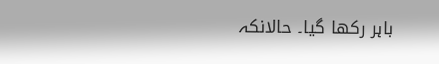باہر رکھا گیا۔ حالانکہ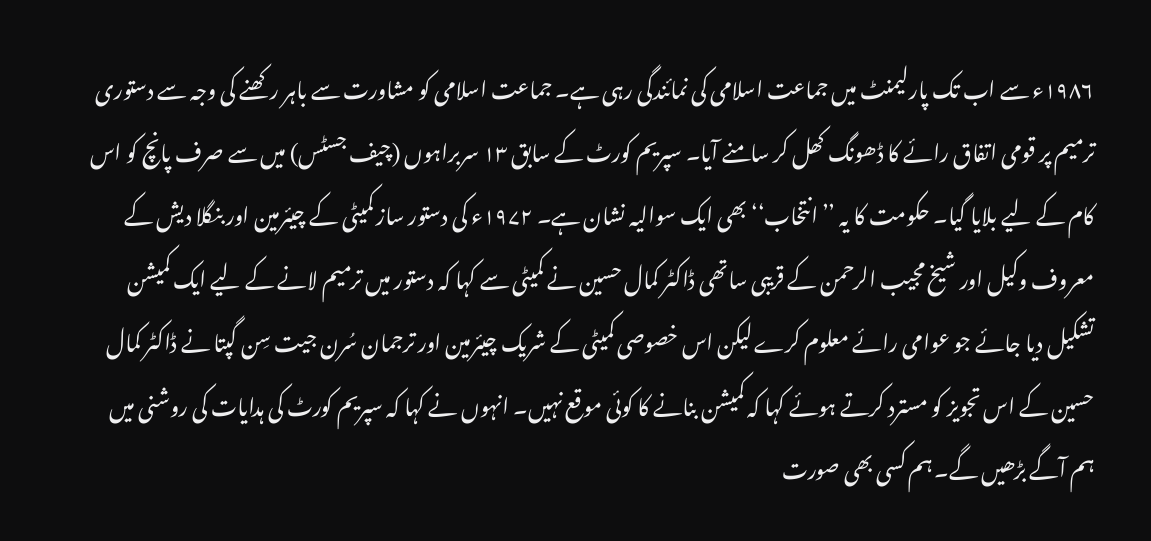۱۹۸۶ء سے اب تک پارلیمنٹ میں جماعت اسلامی کی نمائندگی رہی ہے۔ جماعت اسلامی کو مشاورت سے باہر رکھنے کی وجہ سے دستوری ترمیم پر قومی اتفاق رائے کا ڈھونگ کھل کر سامنے آیا۔ سپریم کورٹ کے سابق ۱۳ سربراہوں (چیف جسٹس) میں سے صرف پانچ کو اس کام کے لیے بلایا گیا۔ حکومت کا یہ ’’انتخاب‘‘ بھی ایک سوالیہ نشان ہے۔ ۱۹۷۲ء کی دستور ساز کمیٹی کے چیئرمین اور بنگلا دیش کے معروف وکیل اور شیخ مجیب الرحمن کے قریبی ساتھی ڈاکٹر کمال حسین نے کمیٹی سے کہا کہ دستور میں ترمیم لانے کے لیے ایک کمیشن تشکیل دیا جائے جو عوامی رائے معلوم کرے لیکن اس خصوصی کمیٹی کے شریک چیئرمین اور ترجمان سُرن جیت سِن گپتا نے ڈاکٹر کمال حسین کے اس تجویز کو مسترد کرتے ہوئے کہا کہ کمیشن بنانے کا کوئی موقع نہیں۔ انہوں نے کہا کہ سپریم کورٹ کی ہدایات کی روشنی میں ہم آگے بڑھیں گے۔ ہم کسی بھی صورت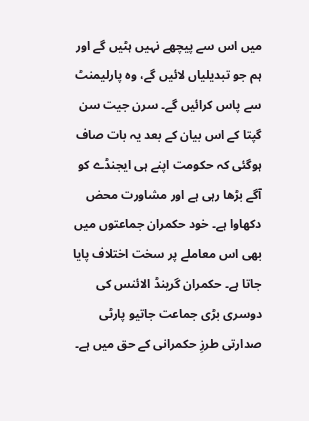میں اس سے پیچھے نہیں ہٹیں گے اور ہم جو تبدیلیاں لائیں گے، وہ پارلیمنٹ سے پاس کرائیں گے۔ سرن جیت سن گپتا کے اس بیان کے بعد یہ بات صاف ہوگئی کہ حکومت اپنے ہی ایجنڈے کو آگے بڑھا رہی ہے اور مشاورت محض دکھاوا ہے۔ خود حکمران جماعتوں میں بھی اس معاملے پر سخت اختلاف پایا جاتا ہے۔ حکمران گرینڈ الائنس کی دوسری بڑی جماعت جاتیو پارٹی صدارتی طرزِ حکمرانی کے حق میں ہے۔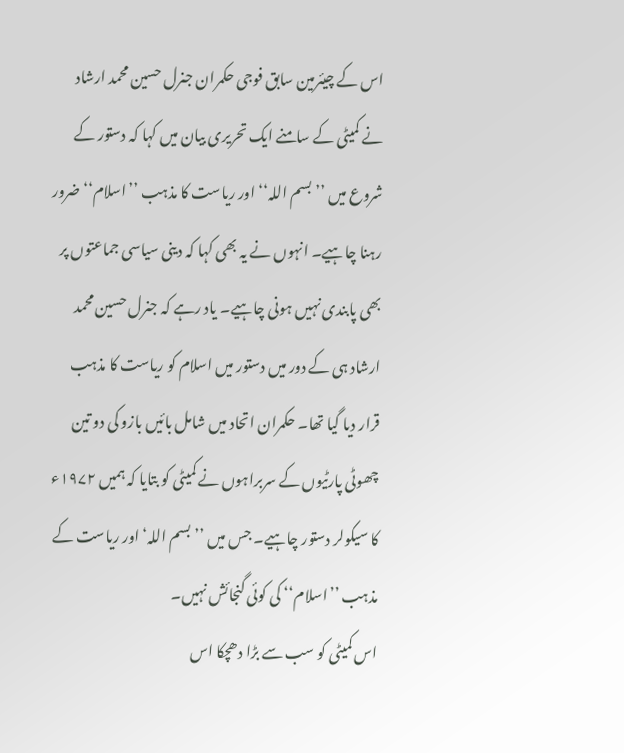اس کے چیئرمین سابق فوجی حکمران جنرل حسین محمد ارشاد نے کمیٹی کے سامنے ایک تحریری بیان میں کہا کہ دستور کے شروع میں ’’بسم اللہ‘‘ اور ریاست کا مذہب ’’اسلام‘‘ ضرور رہنا چاہیے۔ انہوں نے یہ بھی کہا کہ دینی سیاسی جماعتوں پر بھی پابندی نہیں ہونی چاہیے۔ یاد رہے کہ جنرل حسین محمد ارشاد ہی کے دور میں دستور میں اسلام کو ریاست کا مذہب قرار دیا گیا تھا۔ حکمران اتحاد میں شامل بائیں بازو کی دو تین چھوٹی پارٹیوں کے سربراہوں نے کمیٹی کو بتایا کہ ہمیں ۱۹۷۲ء کا سیکولر دستور چاہیے۔ جس میں ’’بسم اللہ‘ اور ریاست کے مذہب ’’اسلام‘‘ کی کوئی گنجائش نہیں۔
اس کمیٹی کو سب سے بڑا دھچکا اس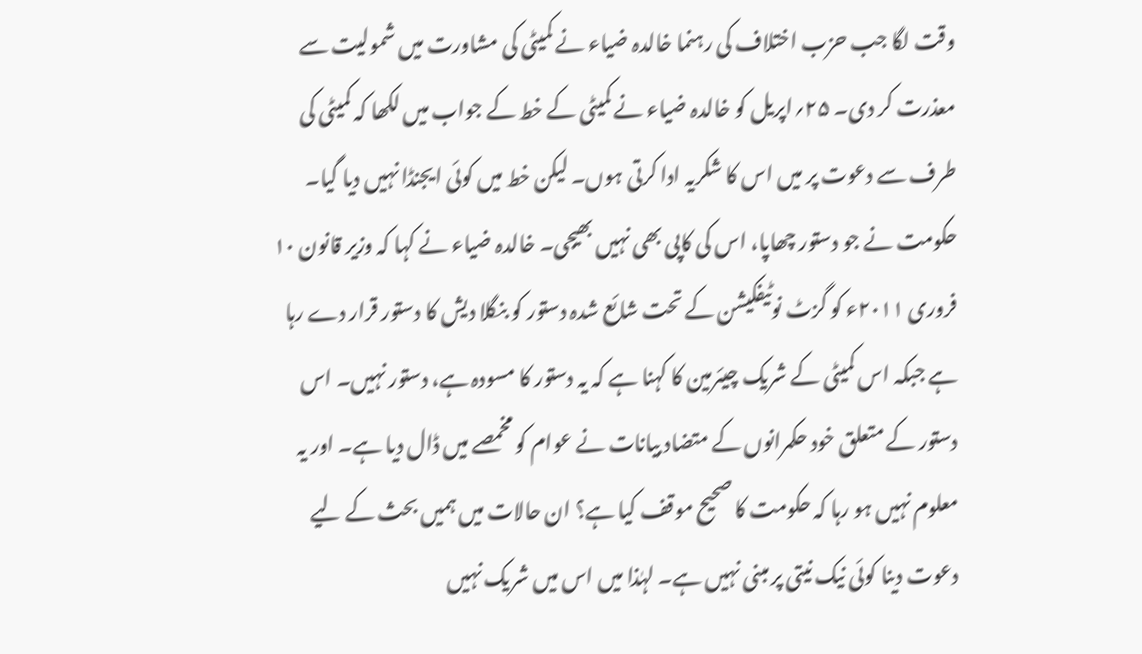وقت لگا جب حزب اختلاف کی رہنما خالدہ ضیاء نے کمیٹی کی مشاورت میں شمولیت سے معذرت کر دی۔ ۲۵؍اپریل کو خالدہ ضیاء نے کمیٹی کے خط کے جواب میں لکھا کہ کمیٹی کی طرف سے دعوت پر میں اس کا شکریہ ادا کرتی ہوں۔ لیکن خط میں کوئی ایجنڈا نہیں دیا گیا۔ حکومت نے جو دستور چھاپا، اس کی کاپی بھی نہیں بھیجی۔ خالدہ ضیاء نے کہا کہ وزیر قانون ۱۰ فروری ۲۰۱۱ء کو گزٹ نوٹیفکیشن کے تحت شائع شدہ دستور کو بنگلا دیش کا دستور قرار دے رہا ہے جبکہ اس کمیٹی کے شریک چیئرمین کا کہنا ہے کہ یہ دستور کا مسودہ ہے، دستور نہیں۔ اس دستور کے متعلق خود حکمرانوں کے متضاد بیانات نے عوام کو مخمصے میں ڈال دیا ہے۔ اور یہ معلوم نہیں ہو رہا کہ حکومت کا صحیح موقف کیا ہے؟ ان حالات میں ہمیں بحث کے لیے دعوت دینا کوئی نیک نیتی پر مبنی نہیں ہے۔ لہٰذا میں اس میں شریک نہیں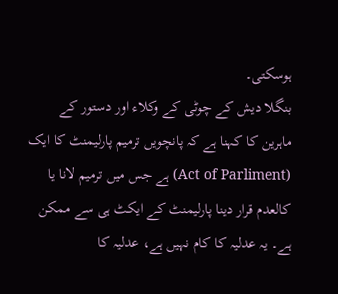ہوسکتی۔
بنگلا دیش کے چوٹی کے وکلاء اور دستور کے ماہرین کا کہنا ہے کہ پانچویں ترمیم پارلیمنٹ کا ایک (Act of Parliment) ہے جس میں ترمیم لانا یا کالعدم قرار دینا پارلیمنٹ کے ایکٹ ہی سے ممکن ہے۔ یہ عدلیہ کا کام نہیں ہے، عدلیہ کا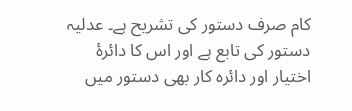کام صرف دستور کی تشریح ہے۔ عدلیہ دستور کی تابع ہے اور اس کا دائرۂ اختیار اور دائرہ کار بھی دستور میں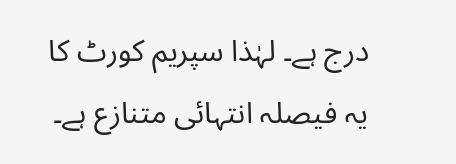درج ہے۔ لہٰذا سپریم کورٹ کا یہ فیصلہ انتہائی متنازع ہے۔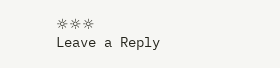☼☼☼
Leave a Reply